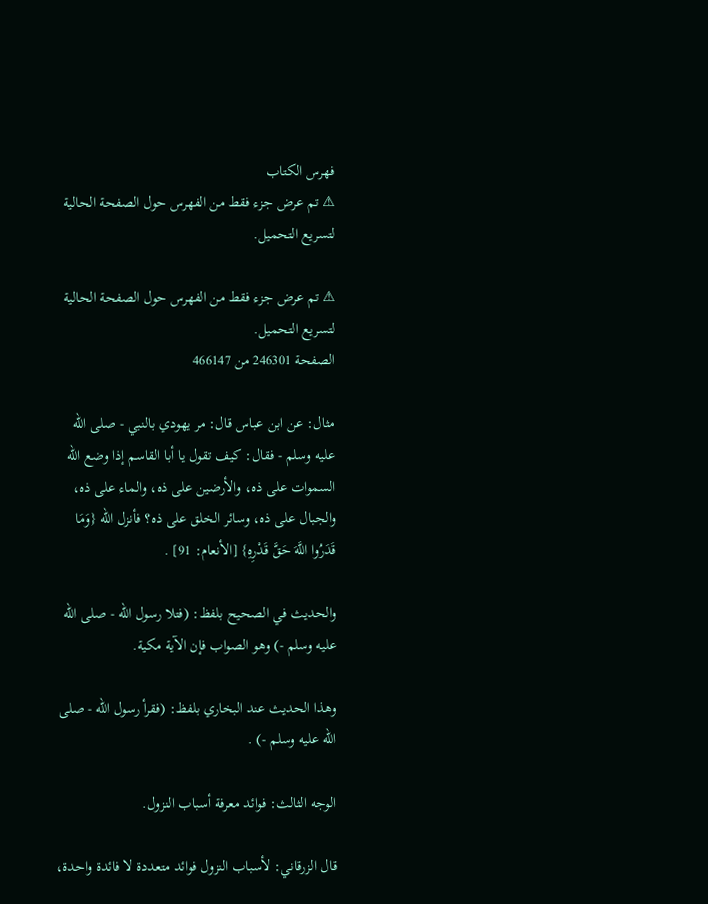فهرس الكتاب
⚠ تم عرض جزء فقط من الفهرس حول الصفحة الحالية لتسريع التحميل.

⚠ تم عرض جزء فقط من الفهرس حول الصفحة الحالية لتسريع التحميل.
الصفحة 246301 من 466147

مثال: عن ابن عباس قال: مر يهودي بالنبي - صلى الله عليه وسلم - فقال: كيف تقول يا أبا القاسم إذا وضع الله السموات على ذه، والأرضين على ذه، والماء على ذه، والجبال على ذه، وسائر الخلق على ذه؟ فأنزل الله {وَمَا قَدَرُوا اللَّهَ حَقَّ قَدْرِهِ} [الأنعام: 91] .

والحديث في الصحيح بلفظ: (فتلا رسول الله - صلى الله عليه وسلم -) وهو الصواب فإن الآية مكية.

وهذا الحديث عند البخاري بلفظ: (فقرأ رسول الله - صلى الله عليه وسلم -) .

الوجه الثالث: فوائد معرفة أسباب النزول.

قال الزرقاني: لأسباب النزول فوائد متعددة لا فائدة واحدة،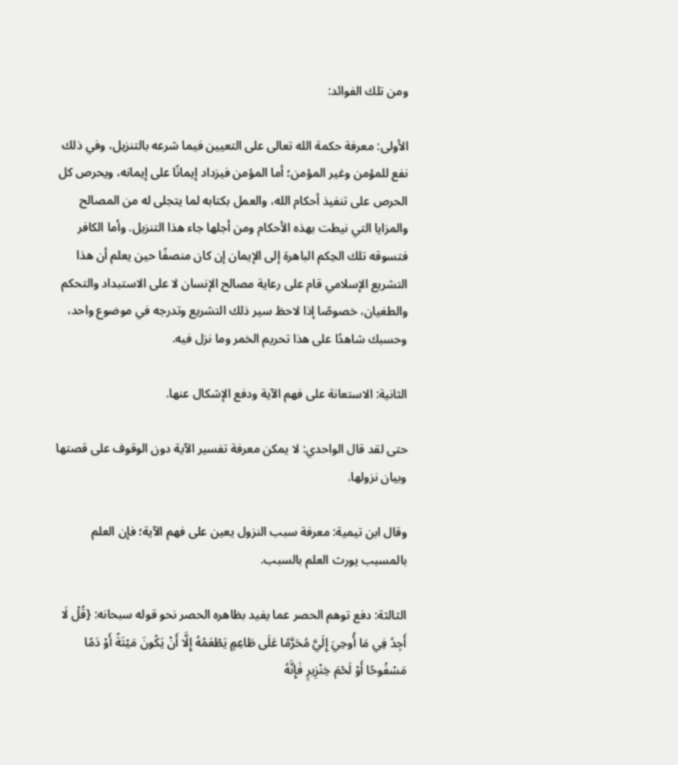ومن تلك الفوائد:

الأولى: معرفة حكمة الله تعالى على التعيين فيما شرعه بالتنزيل، وفي ذلك نفع للمؤمن وغير المؤمن؛ أما المؤمن فيزداد إيمانًا على إيمانه، ويحرص كل الحرص على تنفيذ أحكام الله، والعمل بكتابه لما يتجلى له من المصالح والمزايا التي نيطت بهذه الأحكام ومن أجلها جاء هذا التنزيل. وأما الكافر فتسوقه تلك الحِكم الباهرة إلى الإيمان إن كان منصفًا حين يعلم أن هذا التشريع الإسلامي قام على رعاية مصالح الإنسان لا على الاستبداد والتحكم والطغيان، خصوصًا إذا لاحظ سير ذلك التشريع وتدرجه في موضوع واحد، وحسبك شاهدًا على هذا تحريم الخمر وما نزل فيه.

الثانية: الاستعانة على فهم الآية ودفع الإشكال عنها.

حتى لقد قال الواحدي: لا يمكن معرفة تفسير الآية دون الوقوف على قصتها وبيان نزولها.

وقال ابن تيمية: معرفة سبب النزول يعين على فهم الآية؛ فإن العلم بالمسبب يورث العلم بالسبب.

الثالثة: دفع توهم الحصر عما يفيد بظاهره الحصر نحو قوله سبحانه: {قُلْ لَا أَجِدُ فِي مَا أُوحِيَ إِلَيَّ مُحَرَّمًا عَلَى طَاعِمٍ يَطْعَمُهُ إِلَّا أَنْ يَكُونَ مَيْتَةً أَوْ دَمًا مَسْفُوحًا أَوْ لَحْمَ خِنْزِيرٍ فَإِنَّهُ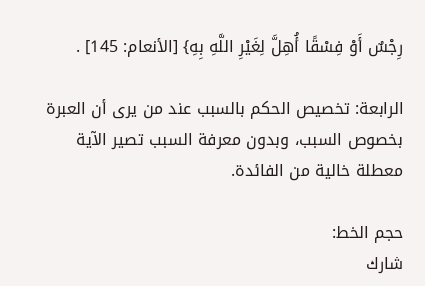رِجْسٌ أَوْ فِسْقًا أُهِلَّ لِغَيْرِ اللَّهِ بِهِ} [الأنعام: 145] .

الرابعة: تخصيص الحكم بالسبب عند من يرى أن العبرة بخصوص السبب، وبدون معرفة السبب تصير الآية معطلة خالية من الفائدة.

حجم الخط:
شارك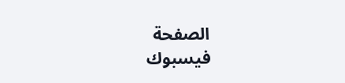الصفحة
فيسبوك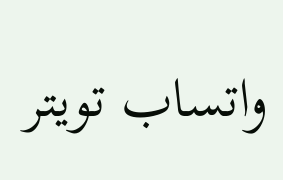واتساب تويتر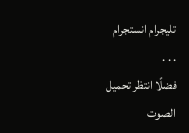تليجرام انستجرام
. . .
فضلًا انتظر تحميل الصوت